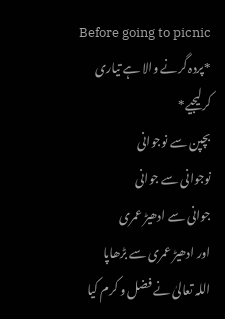Before going to picnic
*پردہ گرنے والا ہے تیاری کرلیجیے*
بچپن سے نوجوانی
نوجوانی سے جوانی
جوانی سے ادھیڑ عمری
اور ادھیڑ عمری سے بڑھاپا
اللہ تعالیٰ نے فضل و کرم کیا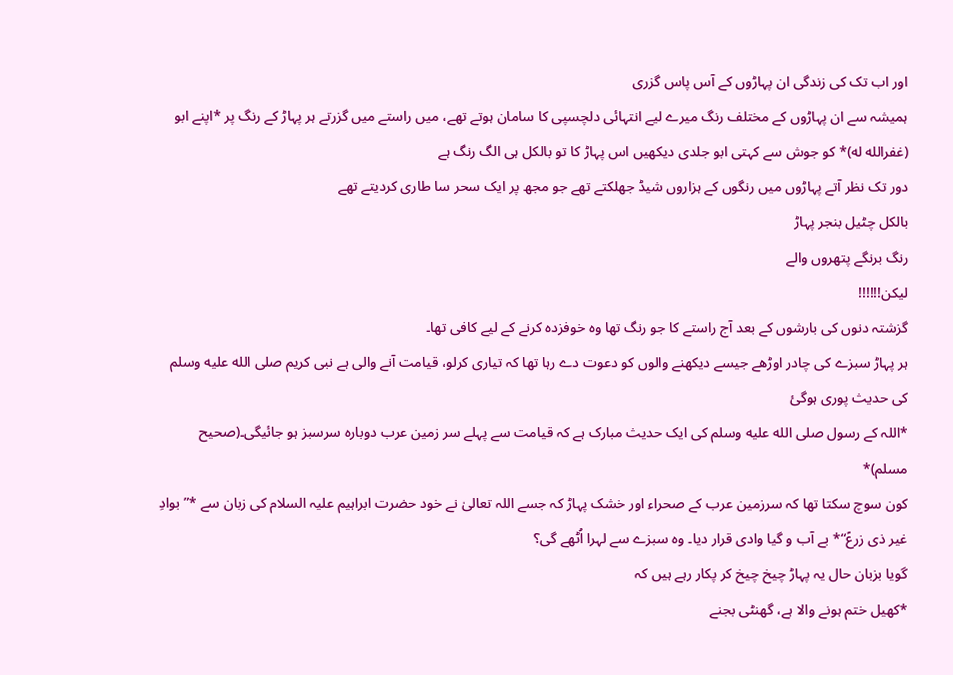اور اب تک کی زندگی ان پہاڑوں کے آس پاس گزری
ہمیشہ سے ان پہاڑوں کے مختلف رنگ میرے لیے انتہائی دلچسپی کا سامان ہوتے تھے، میں راستے میں گزرتے ہر پہاڑ کے رنگ پر *اپنے ابو (غفرالله له)* کو جوش سے کہتی ابو جلدی دیکھیں اس پہاڑ کا تو بالکل ہی الگ رنگ ہے
دور تک نظر آتے پہاڑوں میں رنگوں کے ہزاروں شیڈ جھلکتے تھے جو مجھ پر ایک سحر سا طاری کردیتے تھے
بالکل چٹیل بنجر پہاڑ
رنگ برنگے پتھروں والے
لیکن!!!!!!
گزشتہ دنوں کی بارشوں کے بعد آج راستے کا جو رنگ تھا وہ خوفزدہ کرنے کے لیے کافی تھا۔
ہر پہاڑ سبزے کی چادر اوڑھے جیسے دیکھنے والوں کو دعوت دے رہا تھا کہ تیاری کرلو، قیامت آنے والی ہے نبی کریم صلى الله عليه وسلم کی حدیث پوری ہوگئ
*اللہ کے رسول صلى الله عليه وسلم کی ایک حدیث مبارک ہے کہ قیامت سے پہلے سر زمین عرب دوبارہ سرسبز ہو جائیگی۔(صحیح مسلم)*
کون سوچ سکتا تھا کہ سرزمین عرب کے صحراء اور خشک پہاڑ کہ جسے اللہ تعالیٰ نے خود حضرت ابراہیم علیہ السلام کی زبان سے *”بوادِ غیر ذی زرعً“* بے آب و گیا وادی قرار دیا۔ وہ سبزے سے لہرا اُٹھے گی؟
گویا بزبان حال یہ پہاڑ چیخ چیخ کر پکار رہے ہیں کہ
*کھیل ختم ہونے والا ہے، گھنٹی بجنے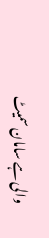والی ہے سامان سمیٹ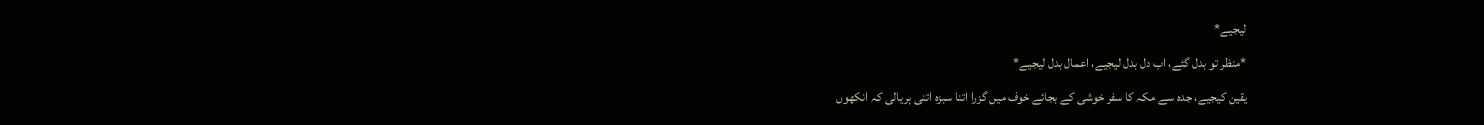لیجیے*
*منظر تو بدل گئے، اب دل بدل لیجیے، اعمال بدل لیجیے*
یقین کیجیے، جدہ سے مکہ کا سفر خوشی کے بجائے خوف میں گزرا اتنا سبزہ اتنی ہریالی کہ انکھوں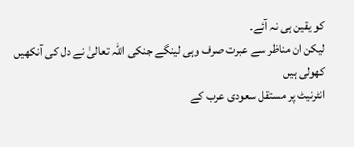کو یقین ہی نہ آئے۔
لیکن ان مناظر سے عبرت صرف وہی لینگے جنکی اللہ تعالیٰ نے دل کی آنکھیں کھولی ہیں
انٹرنیٹ پر مستقل سعودی عرب کے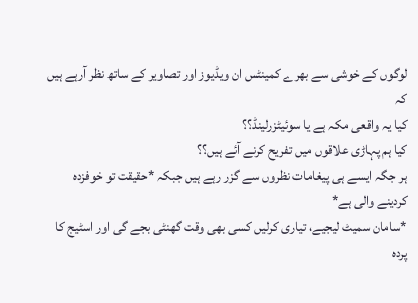لوگوں کے خوشی سے بھرے کمینٹس ان ویڈیوز اور تصاویر کے ساتھ نظر آرہے ہیں کہ
کیا یہ واقعی مکہ ہے یا سوئیٹزرلینڈ؟؟
کیا ہم پہاڑی علاقوں میں تفریح کرنے آئے ہیں؟؟
ہر جگہ ایسے ہی پیغامات نظروں سے گزر رہے ہیں جبکہ *حقیقت تو خوفزدہ کردینے والی ہے*
*سامان سمیٹ لیجیے، تیاری کرلیں کسی بھی وقت گھنٹی بجے گی اور اسٹیج کا پردہ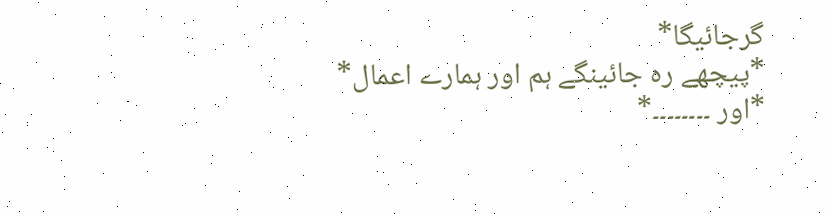گرجائیگا*
*پیچھے رہ جائینگے ہم اور ہمارے اعمال*
*اور ۔۔۔۔۔۔۔۔*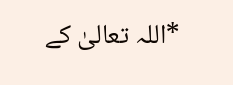*اللہ تعالیٰ کے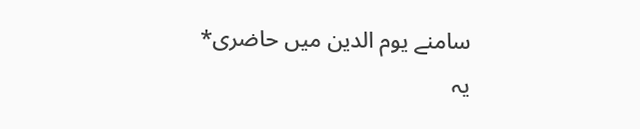سامنے یوم الدین میں حاضری*
یہ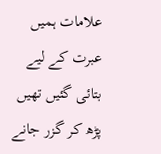علامات ہمیں عبرت کے لیے بتائی گئیں تھیں پڑھ کر گزر جانے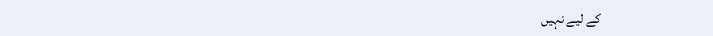کے لیے نہیں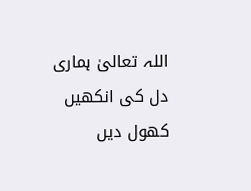اللہ تعالیٰ ہماری دل کی انکھیں کھول دیں